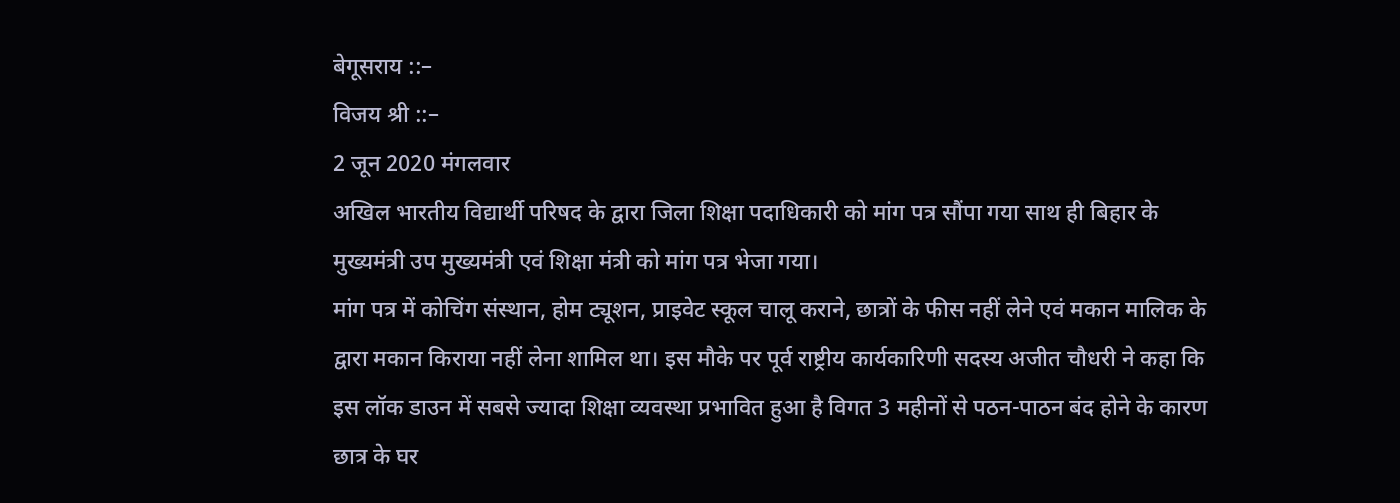बेगूसराय ::–
विजय श्री ::–
2 जून 2020 मंगलवार
अखिल भारतीय विद्यार्थी परिषद के द्वारा जिला शिक्षा पदाधिकारी को मांग पत्र सौंपा गया साथ ही बिहार के मुख्यमंत्री उप मुख्यमंत्री एवं शिक्षा मंत्री को मांग पत्र भेजा गया।
मांग पत्र में कोचिंग संस्थान, होम ट्यूशन, प्राइवेट स्कूल चालू कराने, छात्रों के फीस नहीं लेने एवं मकान मालिक के द्वारा मकान किराया नहीं लेना शामिल था। इस मौके पर पूर्व राष्ट्रीय कार्यकारिणी सदस्य अजीत चौधरी ने कहा कि इस लॉक डाउन में सबसे ज्यादा शिक्षा व्यवस्था प्रभावित हुआ है विगत 3 महीनों से पठन-पाठन बंद होने के कारण छात्र के घर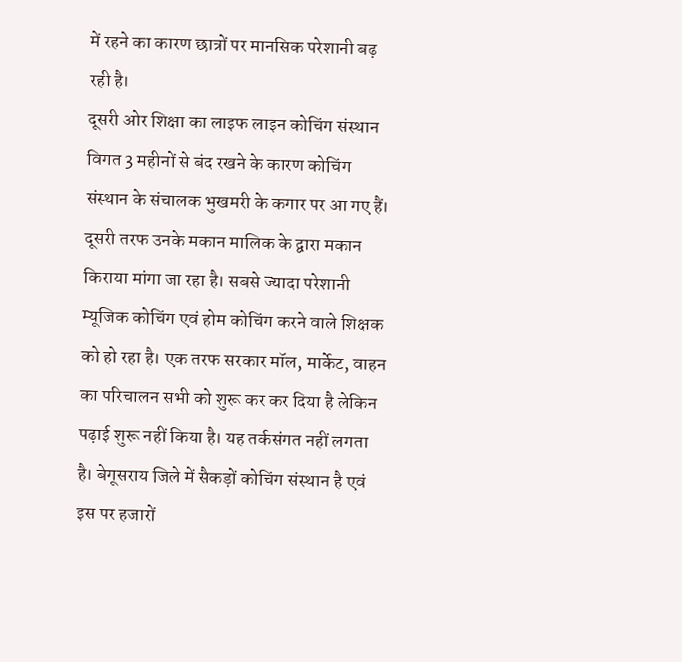में रहने का कारण छात्रों पर मानसिक परेशानी बढ़ रही है।
दूसरी ओर शिक्षा का लाइफ लाइन कोचिंग संस्थान विगत 3 महीनों से बंद रखने के कारण कोचिंग संस्थान के संचालक भुखमरी के कगार पर आ गए हैं। दूसरी तरफ उनके मकान मालिक के द्वारा मकान किराया मांगा जा रहा है। सबसे ज्यादा परेशानी म्यूजिक कोचिंग एवं होम कोचिंग करने वाले शिक्षक को हो रहा है। एक तरफ सरकार मॉल, मार्केट, वाहन का परिचालन सभी को शुरू कर कर दिया है लेकिन पढ़ाई शुरू नहीं किया है। यह तर्कसंगत नहीं लगता है। बेगूसराय जिले में सैकड़ों कोचिंग संस्थान है एवं इस पर हजारों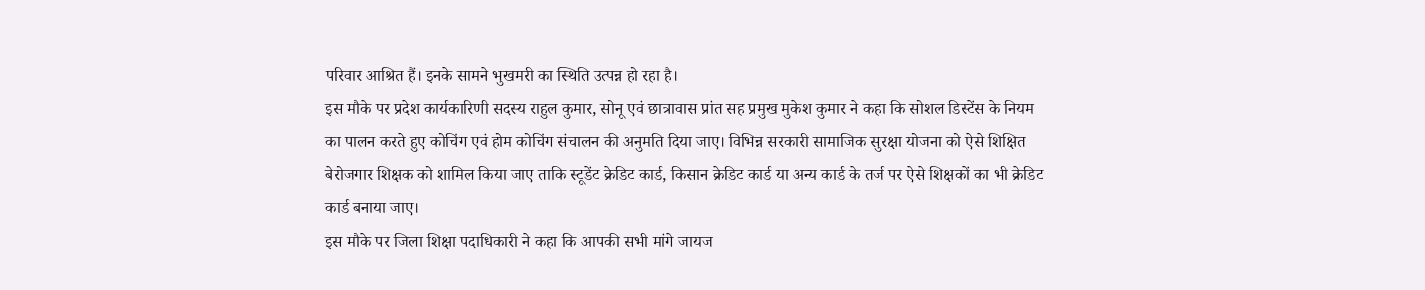परिवार आश्रित हैं। इनके सामने भुखमरी का स्थिति उत्पन्न हो रहा है।
इस मौके पर प्रदेश कार्यकारिणी सदस्य राहुल कुमार, सोनू एवं छात्रावास प्रांत सह प्रमुख मुकेश कुमार ने कहा कि सोशल डिस्टेंस के नियम का पालन करते हुए कोचिंग एवं होम कोचिंग संचालन की अनुमति दिया जाए। विभिन्न सरकारी सामाजिक सुरक्षा योजना को ऐसे शिक्षित बेरोजगार शिक्षक को शामिल किया जाए ताकि स्टूडेंट क्रेडिट कार्ड, किसान क्रेडिट कार्ड या अन्य कार्ड के तर्ज पर ऐसे शिक्षकों का भी क्रेडिट कार्ड बनाया जाए।
इस मौके पर जिला शिक्षा पदाधिकारी ने कहा कि आपकी सभी मांगे जायज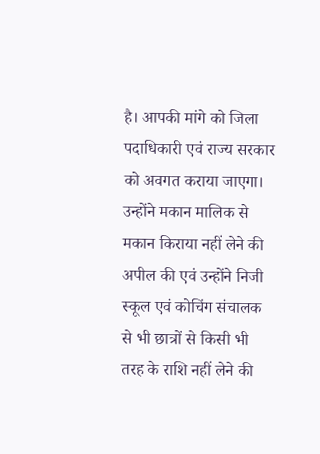है। आपकी मांगे को जिला पदाधिकारी एवं राज्य सरकार को अवगत कराया जाएगा। उन्होंने मकान मालिक से मकान किराया नहीं लेने की अपील की एवं उन्होंने निजी स्कूल एवं कोचिंग संचालक से भी छात्रों से किसी भी तरह के राशि नहीं लेने की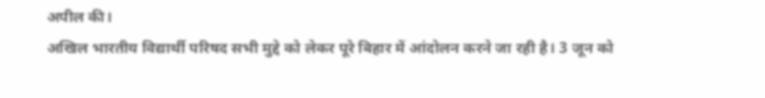अपील की।
अखिल भारतीय विद्यार्थी परिषद सभी मुद्दे को लेकर पूरे बिहार में आंदोलन करने जा रही है। 3 जून को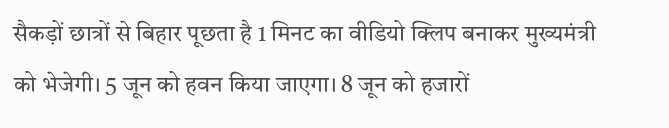सैकड़ों छात्रों से बिहार पूछता है 1 मिनट का वीडियो क्लिप बनाकर मुख्यमंत्री को भेजेगी। 5 जून को हवन किया जाएगा। 8 जून को हजारों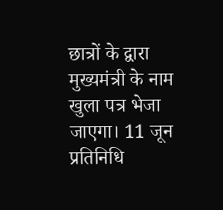छात्रों के द्वारा मुख्यमंत्री के नाम खुला पत्र भेजा जाएगा। 11 जून प्रतिनिधि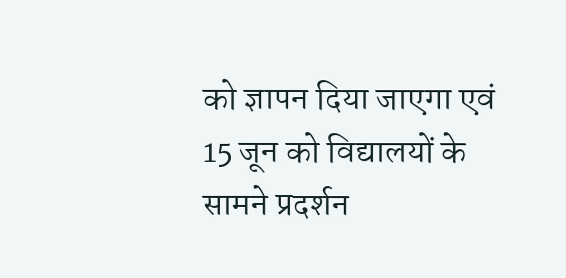को ज्ञापन दिया जाएगा एवं 15 जून को विद्यालयों के सामने प्रदर्शन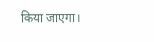किया जाएगा।